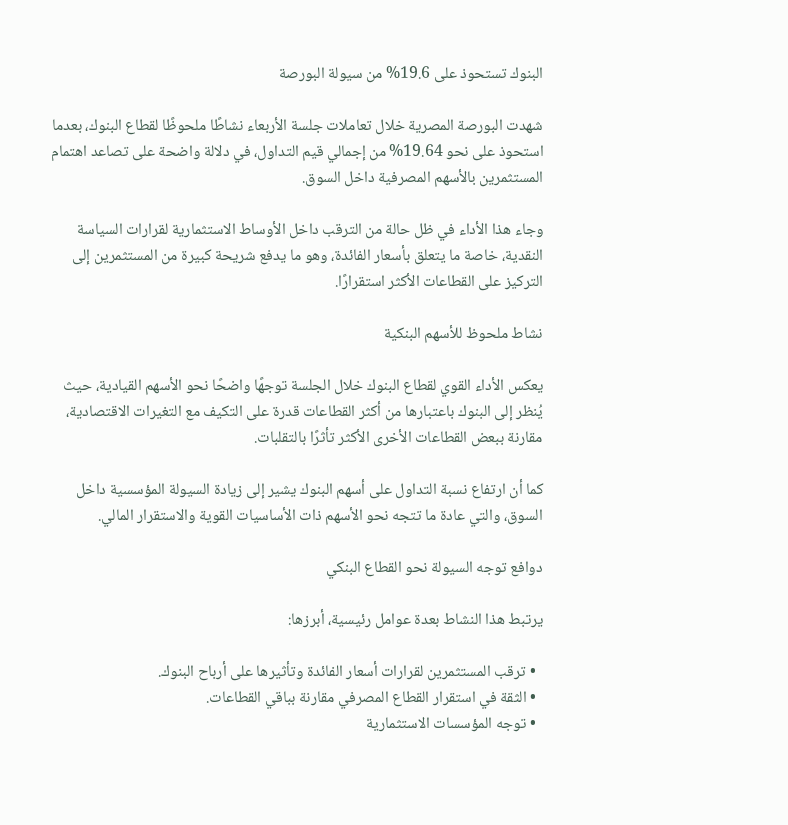البنوك تستحوذ على 19.6% من سيولة البورصة

شهدت البورصة المصرية خلال تعاملات جلسة الأربعاء نشاطًا ملحوظًا لقطاع البنوك، بعدما استحوذ على نحو 19.64% من إجمالي قيم التداول، في دلالة واضحة على تصاعد اهتمام المستثمرين بالأسهم المصرفية داخل السوق.

وجاء هذا الأداء في ظل حالة من الترقب داخل الأوساط الاستثمارية لقرارات السياسة النقدية، خاصة ما يتعلق بأسعار الفائدة، وهو ما يدفع شريحة كبيرة من المستثمرين إلى التركيز على القطاعات الأكثر استقرارًا.

نشاط ملحوظ للأسهم البنكية

يعكس الأداء القوي لقطاع البنوك خلال الجلسة توجهًا واضحًا نحو الأسهم القيادية، حيث يُنظر إلى البنوك باعتبارها من أكثر القطاعات قدرة على التكيف مع التغيرات الاقتصادية، مقارنة ببعض القطاعات الأخرى الأكثر تأثرًا بالتقلبات.

كما أن ارتفاع نسبة التداول على أسهم البنوك يشير إلى زيادة السيولة المؤسسية داخل السوق، والتي عادة ما تتجه نحو الأسهم ذات الأساسيات القوية والاستقرار المالي.

دوافع توجه السيولة نحو القطاع البنكي

يرتبط هذا النشاط بعدة عوامل رئيسية، أبرزها:

  • ترقب المستثمرين لقرارات أسعار الفائدة وتأثيرها على أرباح البنوك.
  • الثقة في استقرار القطاع المصرفي مقارنة بباقي القطاعات.
  • توجه المؤسسات الاستثمارية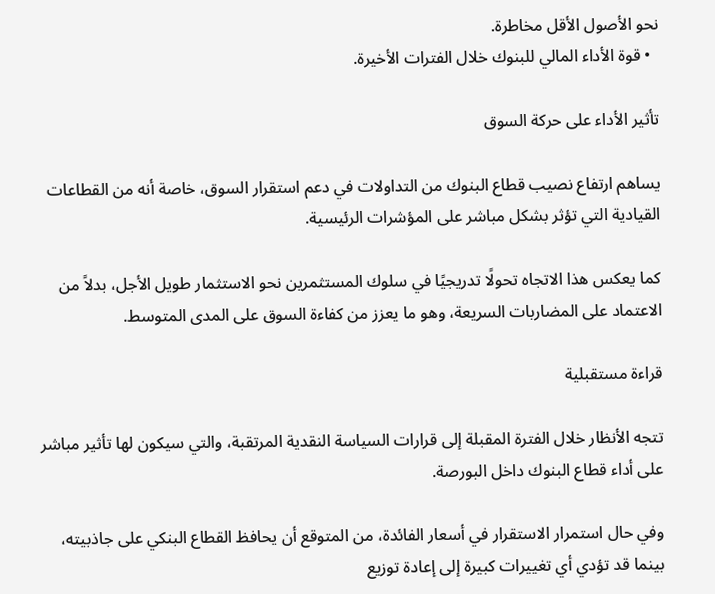نحو الأصول الأقل مخاطرة.
  • قوة الأداء المالي للبنوك خلال الفترات الأخيرة.

تأثير الأداء على حركة السوق

يساهم ارتفاع نصيب قطاع البنوك من التداولات في دعم استقرار السوق، خاصة أنه من القطاعات القيادية التي تؤثر بشكل مباشر على المؤشرات الرئيسية.

كما يعكس هذا الاتجاه تحولًا تدريجيًا في سلوك المستثمرين نحو الاستثمار طويل الأجل، بدلاً من الاعتماد على المضاربات السريعة، وهو ما يعزز من كفاءة السوق على المدى المتوسط.

قراءة مستقبلية

تتجه الأنظار خلال الفترة المقبلة إلى قرارات السياسة النقدية المرتقبة، والتي سيكون لها تأثير مباشر على أداء قطاع البنوك داخل البورصة.

وفي حال استمرار الاستقرار في أسعار الفائدة، من المتوقع أن يحافظ القطاع البنكي على جاذبيته، بينما قد تؤدي أي تغييرات كبيرة إلى إعادة توزيع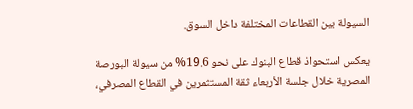السيولة بين القطاعات المختلفة داخل السوق.

يعكس استحواذ قطاع البنوك على نحو 19.6% من سيولة البورصة المصرية خلال جلسة الأربعاء ثقة المستثمرين في القطاع المصرفي،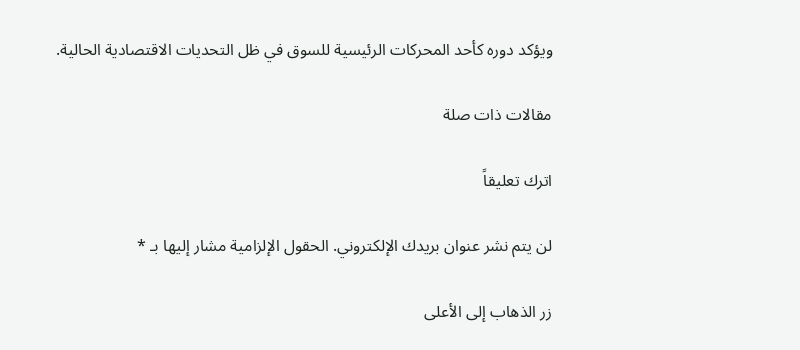ويؤكد دوره كأحد المحركات الرئيسية للسوق في ظل التحديات الاقتصادية الحالية.

مقالات ذات صلة

اترك تعليقاً

لن يتم نشر عنوان بريدك الإلكتروني. الحقول الإلزامية مشار إليها بـ *

زر الذهاب إلى الأعلى